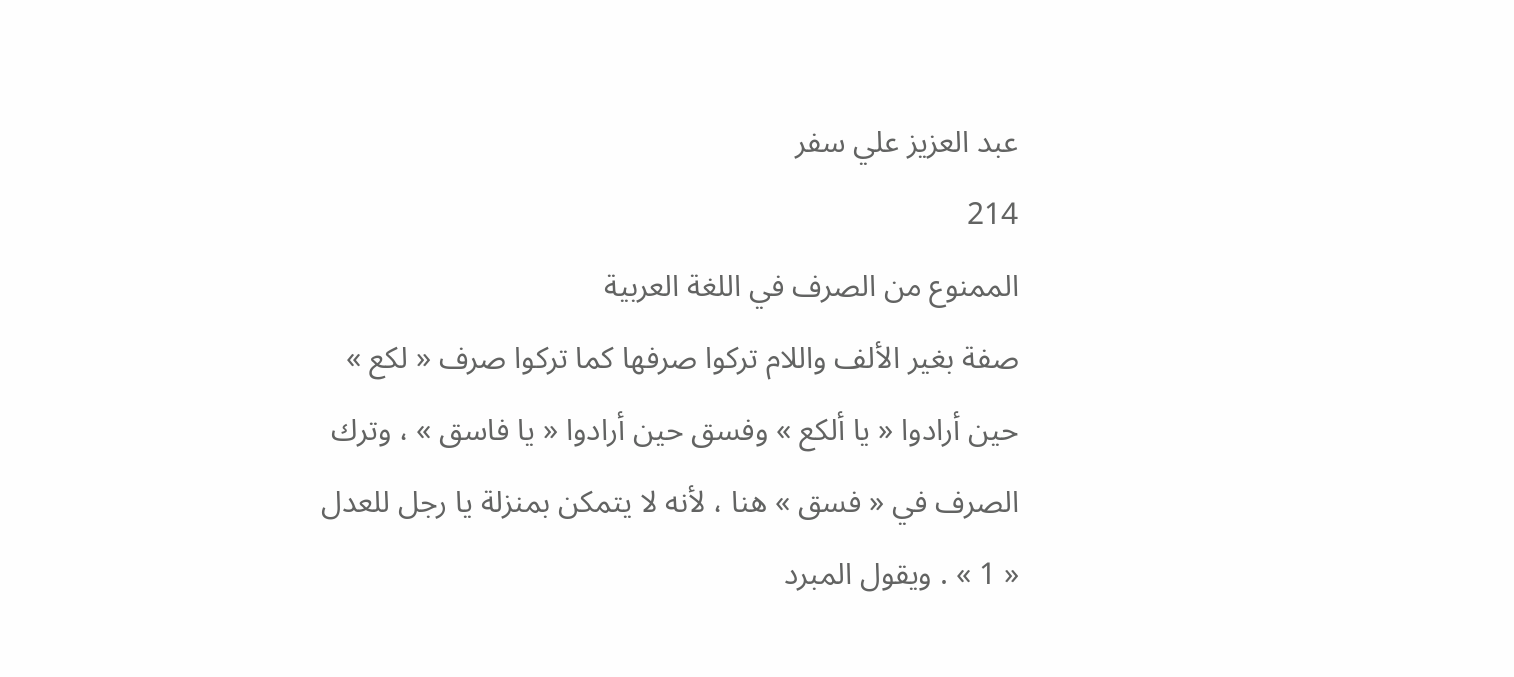عبد العزيز علي سفر
214
الممنوع من الصرف في اللغة العربية
صفة بغير الألف واللام تركوا صرفها كما تركوا صرف « لكع » حين أرادوا « يا ألكع » وفسق حين أرادوا « يا فاسق » ، وترك الصرف في « فسق » هنا ، لأنه لا يتمكن بمنزلة يا رجل للعدل « 1 » . ويقول المبرد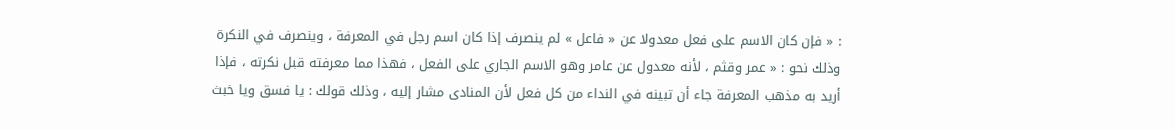: « فإن كان الاسم على فعل معدولا عن « فاعل » لم ينصرف إذا كان اسم رجل في المعرفة ، وينصرف في النكرة وذلك نحو : « عمر وقثم ، لأنه معدول عن عامر وهو الاسم الجاري على الفعل ، فهذا مما معرفته قبل نكرته ، فإذا أريد به مذهب المعرفة جاء أن تبينه في النداء من كل فعل لأن المنادى مشار إليه ، وذلك قولك : يا فسق ويا خبث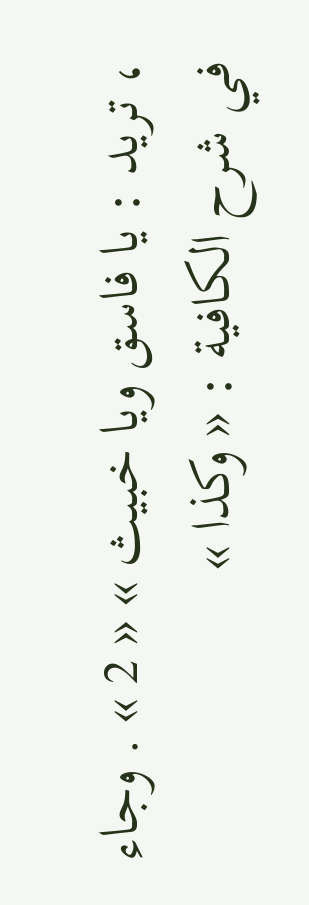، تريد : يا فاسق ويا خبيث » « 2 » . وجاء في شرح الكافية : « وكذا »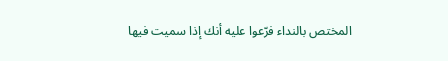المختص بالنداء فرّعوا عليه أنك إذا سميت فيها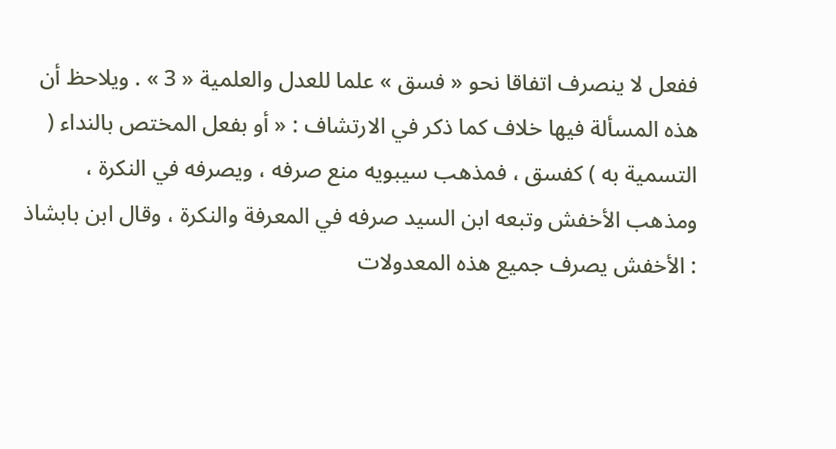ففعل لا ينصرف اتفاقا نحو « فسق » علما للعدل والعلمية « 3 » . ويلاحظ أن هذه المسألة فيها خلاف كما ذكر في الارتشاف : « أو بفعل المختص بالنداء ( التسمية به ) كفسق ، فمذهب سيبويه منع صرفه ، ويصرفه في النكرة ، ومذهب الأخفش وتبعه ابن السيد صرفه في المعرفة والنكرة ، وقال ابن بابشاذ : الأخفش يصرف جميع هذه المعدولات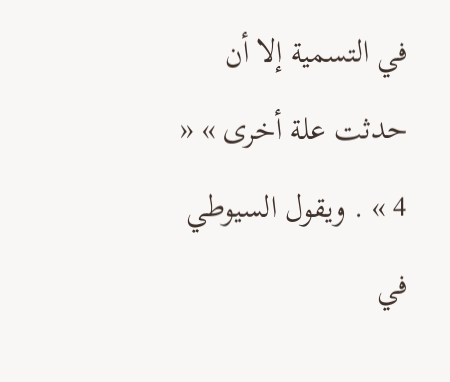في التسمية إلا أن حدثت علة أخرى » « 4 » . ويقول السيوطي في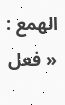الهمع : « فعل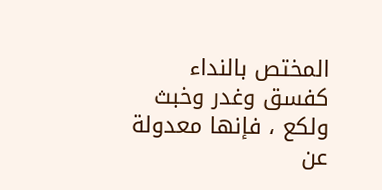المختص بالنداء كفسق وغدر وخبث ولكع ، فإنها معدولة عن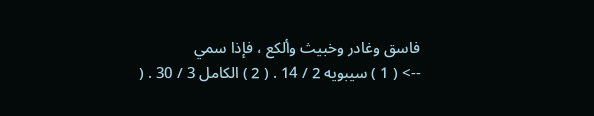فاسق وغادر وخبيث وألكع ، فإذا سمي
--> ( 1 ) سيبويه 2 / 14 . ( 2 ) الكامل 3 / 30 . (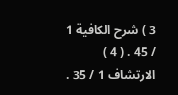3 ) شرح الكافية 1 / 45 . ( 4 ) الارتشاف 1 / 35 .